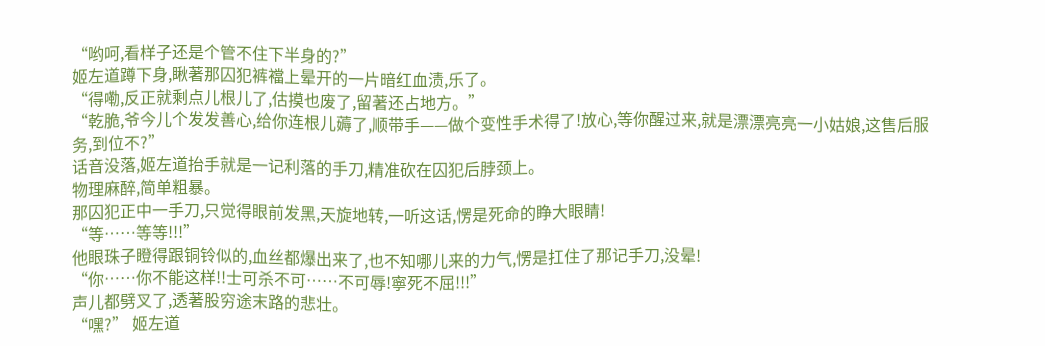“哟呵,看样子还是个管不住下半身的?”
姬左道蹲下身,瞅著那囚犯裤襠上晕开的一片暗红血渍,乐了。
“得嘞,反正就剩点儿根儿了,估摸也废了,留著还占地方。”
“乾脆,爷今儿个发发善心,给你连根儿薅了,顺带手——做个变性手术得了!放心,等你醒过来,就是漂漂亮亮一小姑娘,这售后服务,到位不?”
话音没落,姬左道抬手就是一记利落的手刀,精准砍在囚犯后脖颈上。
物理麻醉,简单粗暴。
那囚犯正中一手刀,只觉得眼前发黑,天旋地转,一听这话,愣是死命的睁大眼睛!
“等……等等!!!”
他眼珠子瞪得跟铜铃似的,血丝都爆出来了,也不知哪儿来的力气,愣是扛住了那记手刀,没晕!
“你……你不能这样!!士可杀不可……不可辱!寧死不屈!!!”
声儿都劈叉了,透著股穷途末路的悲壮。
“嘿?” 姬左道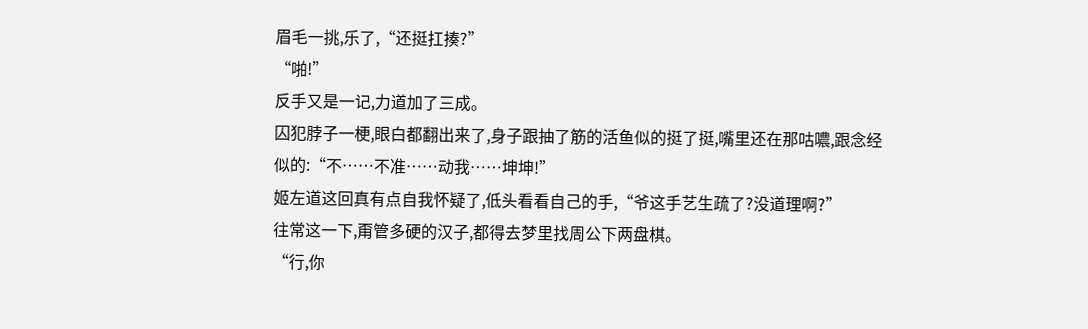眉毛一挑,乐了,“还挺扛揍?”
“啪!”
反手又是一记,力道加了三成。
囚犯脖子一梗,眼白都翻出来了,身子跟抽了筋的活鱼似的挺了挺,嘴里还在那咕噥,跟念经似的:“不……不准……动我……坤坤!”
姬左道这回真有点自我怀疑了,低头看看自己的手,“爷这手艺生疏了?没道理啊?”
往常这一下,甭管多硬的汉子,都得去梦里找周公下两盘棋。
“行,你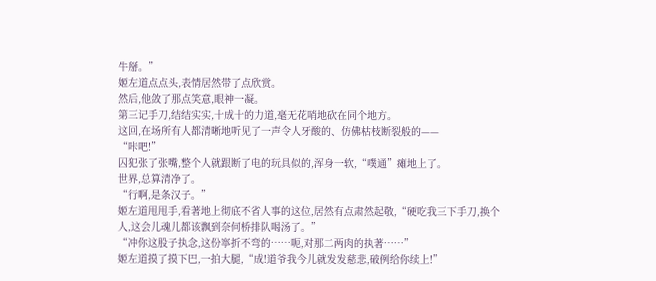牛掰。”
姬左道点点头,表情居然带了点欣赏。
然后,他敛了那点笑意,眼神一凝。
第三记手刀,结结实实,十成十的力道,毫无花哨地砍在同个地方。
这回,在场所有人都清晰地听见了一声令人牙酸的、仿佛枯枝断裂般的——
“咔吧!”
囚犯张了张嘴,整个人就跟断了电的玩具似的,浑身一软,“噗通”瘫地上了。
世界,总算清净了。
“行啊,是条汉子。”
姬左道甩甩手,看著地上彻底不省人事的这位,居然有点肃然起敬,“硬吃我三下手刀,换个人,这会儿魂儿都该飘到奈何桥排队喝汤了。”
“冲你这股子执念,这份寧折不弯的……呃,对那二两肉的执著……”
姬左道摸了摸下巴,一拍大腿,“成!道爷我今儿就发发慈悲,破例给你续上!”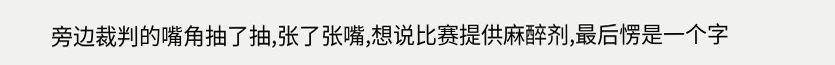旁边裁判的嘴角抽了抽,张了张嘴,想说比赛提供麻醉剂,最后愣是一个字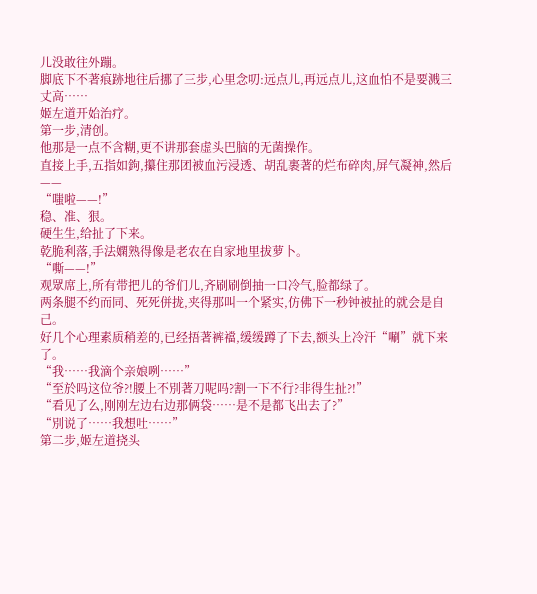儿没敢往外蹦。
脚底下不著痕跡地往后挪了三步,心里念叨:远点儿,再远点儿,这血怕不是要溅三丈高……
姬左道开始治疗。
第一步,清创。
他那是一点不含糊,更不讲那套虚头巴脑的无菌操作。
直接上手,五指如鉤,攥住那团被血污浸透、胡乱裹著的烂布碎肉,屏气凝神,然后——
“嗤啦——!”
稳、准、狠。
硬生生,给扯了下来。
乾脆利落,手法嫻熟得像是老农在自家地里拔萝卜。
“嘶——!”
观眾席上,所有带把儿的爷们儿,齐刷刷倒抽一口冷气,脸都绿了。
两条腿不约而同、死死併拢,夹得那叫一个紧实,仿佛下一秒钟被扯的就会是自己。
好几个心理素质稍差的,已经捂著裤襠,缓缓蹲了下去,额头上冷汗“唰”就下来了。
“我……我滴个亲娘咧……”
“至於吗这位爷?!腰上不別著刀呢吗?割一下不行?非得生扯?!”
“看见了么,刚刚左边右边那俩袋……是不是都飞出去了?”
“別说了……我想吐……”
第二步,姬左道挠头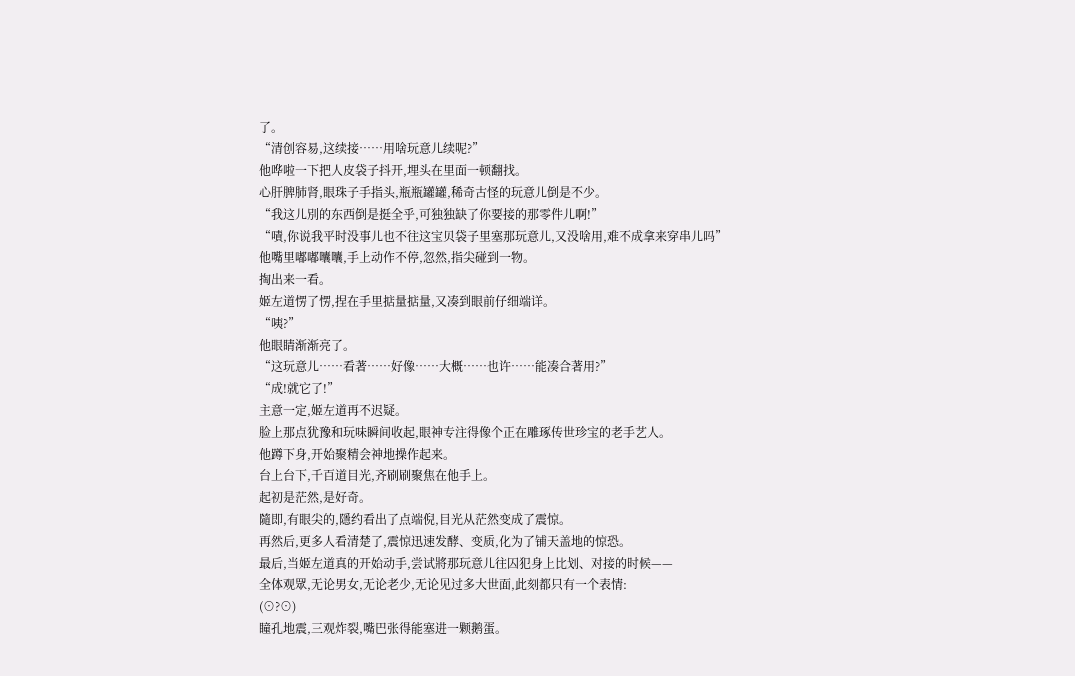了。
“清创容易,这续接……用啥玩意儿续呢?”
他哗啦一下把人皮袋子抖开,埋头在里面一顿翻找。
心肝脾肺肾,眼珠子手指头,瓶瓶罐罐,稀奇古怪的玩意儿倒是不少。
“我这儿別的东西倒是挺全乎,可独独缺了你要接的那零件儿啊!”
“嘖,你说我平时没事儿也不往这宝贝袋子里塞那玩意儿,又没啥用,难不成拿来穿串儿吗”
他嘴里嘟嘟囔囔,手上动作不停,忽然,指尖碰到一物。
掏出来一看。
姬左道愣了愣,捏在手里掂量掂量,又凑到眼前仔细端详。
“咦?”
他眼睛渐渐亮了。
“这玩意儿……看著……好像……大概……也许……能凑合著用?”
“成!就它了!”
主意一定,姬左道再不迟疑。
脸上那点犹豫和玩味瞬间收起,眼神专注得像个正在雕琢传世珍宝的老手艺人。
他蹲下身,开始聚精会神地操作起来。
台上台下,千百道目光,齐刷刷聚焦在他手上。
起初是茫然,是好奇。
隨即,有眼尖的,隱约看出了点端倪,目光从茫然变成了震惊。
再然后,更多人看清楚了,震惊迅速发酵、变质,化为了铺天盖地的惊恐。
最后,当姬左道真的开始动手,尝试將那玩意儿往囚犯身上比划、对接的时候——
全体观眾,无论男女,无论老少,无论见过多大世面,此刻都只有一个表情:
(⊙?⊙)
瞳孔地震,三观炸裂,嘴巴张得能塞进一颗鹅蛋。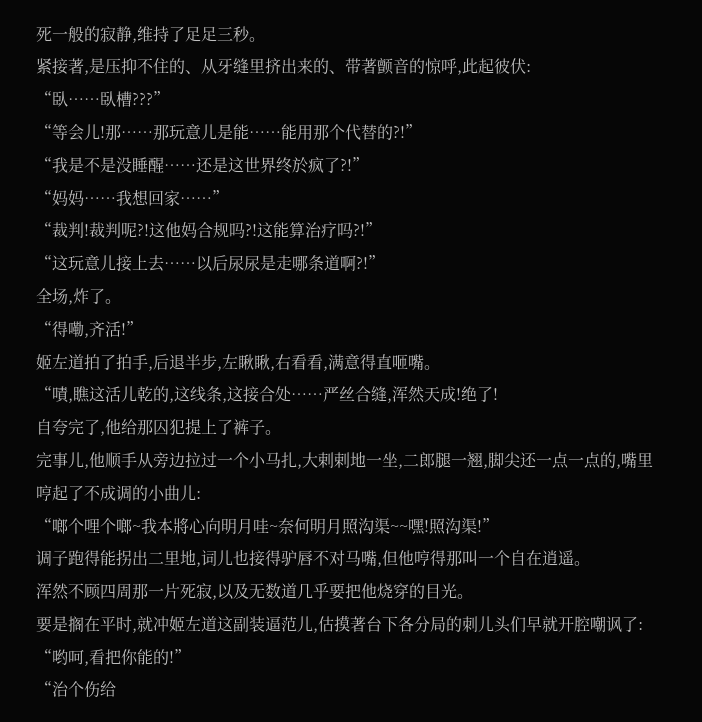死一般的寂静,维持了足足三秒。
紧接著,是压抑不住的、从牙缝里挤出来的、带著颤音的惊呼,此起彼伏:
“臥……臥槽???”
“等会儿!那……那玩意儿是能……能用那个代替的?!”
“我是不是没睡醒……还是这世界终於疯了?!”
“妈妈……我想回家……”
“裁判!裁判呢?!这他妈合规吗?!这能算治疗吗?!”
“这玩意儿接上去……以后尿尿是走哪条道啊?!”
全场,炸了。
“得嘞,齐活!”
姬左道拍了拍手,后退半步,左瞅瞅,右看看,满意得直咂嘴。
“嘖,瞧这活儿乾的,这线条,这接合处……严丝合缝,浑然天成!绝了!
自夸完了,他给那囚犯提上了裤子。
完事儿,他顺手从旁边拉过一个小马扎,大剌剌地一坐,二郎腿一翘,脚尖还一点一点的,嘴里哼起了不成调的小曲儿:
“啷个哩个啷~我本將心向明月哇~奈何明月照沟渠~~嘿!照沟渠!”
调子跑得能拐出二里地,词儿也接得驴唇不对马嘴,但他哼得那叫一个自在逍遥。
浑然不顾四周那一片死寂,以及无数道几乎要把他烧穿的目光。
要是搁在平时,就冲姬左道这副装逼范儿,估摸著台下各分局的刺儿头们早就开腔嘲讽了:
“哟呵,看把你能的!”
“治个伤给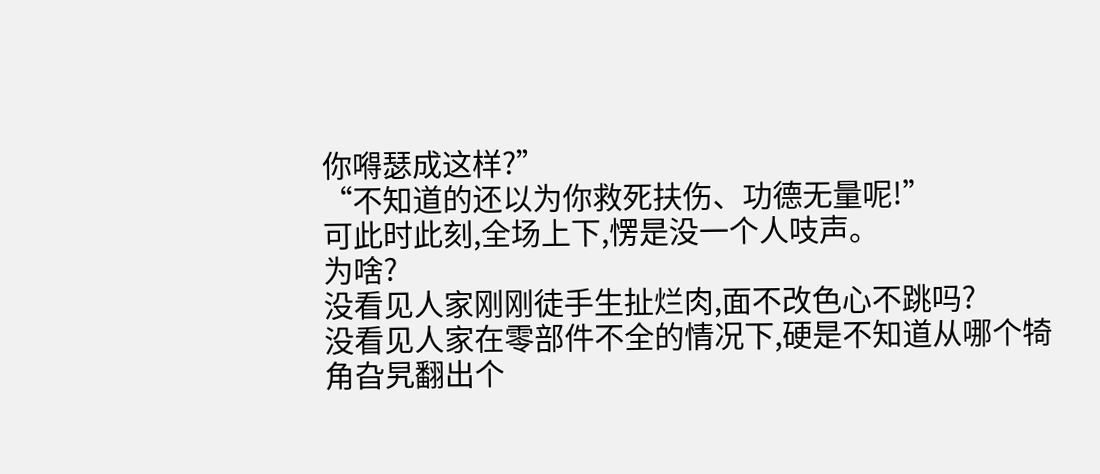你嘚瑟成这样?”
“不知道的还以为你救死扶伤、功德无量呢!”
可此时此刻,全场上下,愣是没一个人吱声。
为啥?
没看见人家刚刚徒手生扯烂肉,面不改色心不跳吗?
没看见人家在零部件不全的情况下,硬是不知道从哪个犄角旮旯翻出个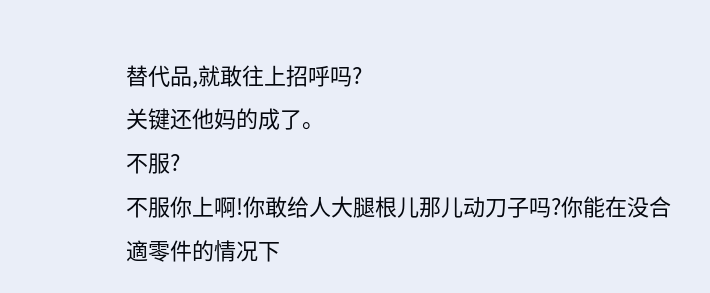替代品,就敢往上招呼吗?
关键还他妈的成了。
不服?
不服你上啊!你敢给人大腿根儿那儿动刀子吗?你能在没合適零件的情况下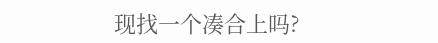现找一个凑合上吗?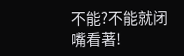不能?不能就闭嘴看著!